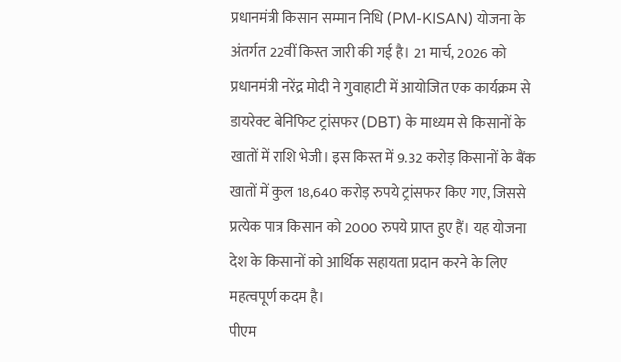प्रधानमंत्री किसान सम्मान निधि (PM-KISAN) योजना के अंतर्गत 22वीं किस्त जारी की गई है। 21 मार्च, 2026 को प्रधानमंत्री नरेंद्र मोदी ने गुवाहाटी में आयोजित एक कार्यक्रम से डायरेक्ट बेनिफिट ट्रांसफर (DBT) के माध्यम से किसानों के खातों में राशि भेजी। इस किस्त में 9.32 करोड़ किसानों के बैंक खातों में कुल 18,640 करोड़ रुपये ट्रांसफर किए गए, जिससे प्रत्येक पात्र किसान को 2000 रुपये प्राप्त हुए हैं। यह योजना देश के किसानों को आर्थिक सहायता प्रदान करने के लिए महत्वपूर्ण कदम है।
पीएम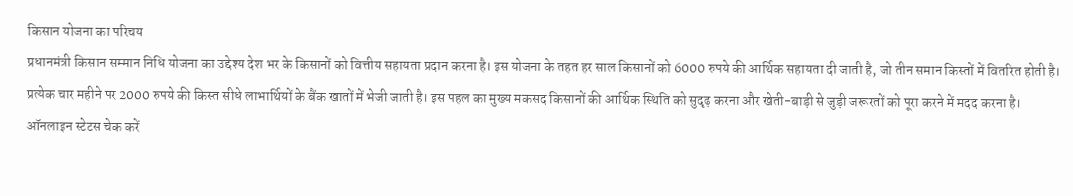किसान योजना का परिचय
प्रधानमंत्री किसान सम्मान निधि योजना का उद्देश्य देश भर के किसानों को वित्तीय सहायता प्रदान करना है। इस योजना के तहत हर साल किसानों को 6000 रुपये की आर्थिक सहायता दी जाती है, जो तीन समान किस्तों में वितरित होती है। प्रत्येक चार महीने पर 2000 रुपये की किस्त सीधे लाभार्थियों के बैंक खातों में भेजी जाती है। इस पहल का मुख्य मकसद किसानों की आर्थिक स्थिति को सुदृढ़ करना और खेती-बाड़ी से जुड़ी जरूरतों को पूरा करने में मदद करना है।
ऑनलाइन स्टेटस चेक करें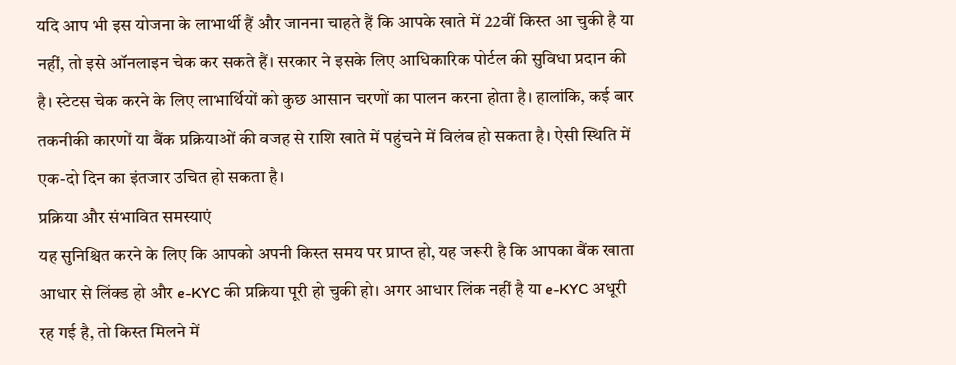यदि आप भी इस योजना के लाभार्थी हैं और जानना चाहते हैं कि आपके खाते में 22वीं किस्त आ चुकी है या नहीं, तो इसे ऑनलाइन चेक कर सकते हैं। सरकार ने इसके लिए आधिकारिक पोर्टल की सुविधा प्रदान की है। स्टेटस चेक करने के लिए लाभार्थियों को कुछ आसान चरणों का पालन करना होता है। हालांकि, कई बार तकनीकी कारणों या बैंक प्रक्रियाओं की वजह से राशि खाते में पहुंचने में विलंब हो सकता है। ऐसी स्थिति में एक-दो दिन का इंतजार उचित हो सकता है।
प्रक्रिया और संभावित समस्याएं
यह सुनिश्चित करने के लिए कि आपको अपनी किस्त समय पर प्राप्त हो, यह जरूरी है कि आपका बैंक खाता आधार से लिंक्ड हो और e-KYC की प्रक्रिया पूरी हो चुकी हो। अगर आधार लिंक नहीं है या e-KYC अधूरी रह गई है, तो किस्त मिलने में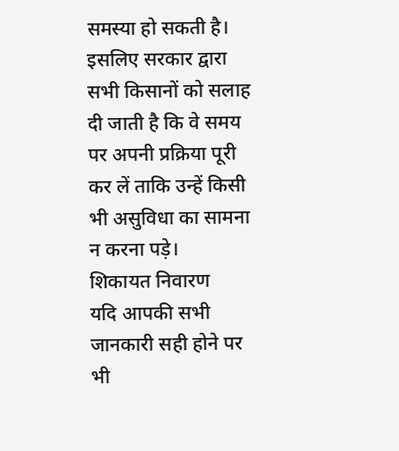समस्या हो सकती है। इसलिए सरकार द्वारा सभी किसानों को सलाह दी जाती है कि वे समय पर अपनी प्रक्रिया पूरी कर लें ताकि उन्हें किसी भी असुविधा का सामना न करना पड़े।
शिकायत निवारण
यदि आपकी सभी जानकारी सही होने पर भी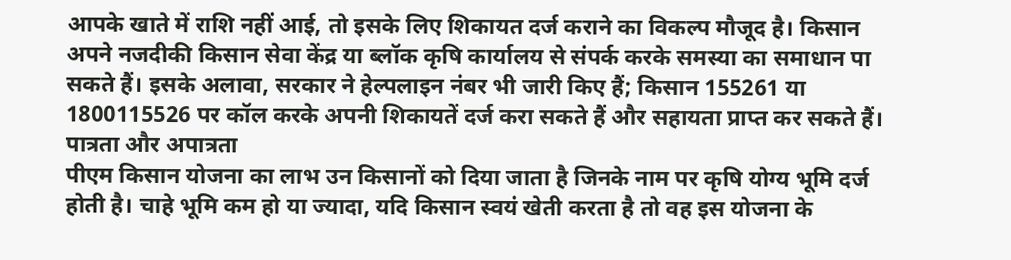आपके खाते में राशि नहीं आई, तो इसके लिए शिकायत दर्ज कराने का विकल्प मौजूद है। किसान अपने नजदीकी किसान सेवा केंद्र या ब्लॉक कृषि कार्यालय से संपर्क करके समस्या का समाधान पा सकते हैं। इसके अलावा, सरकार ने हेल्पलाइन नंबर भी जारी किए हैं; किसान 155261 या 1800115526 पर कॉल करके अपनी शिकायतें दर्ज करा सकते हैं और सहायता प्राप्त कर सकते हैं।
पात्रता और अपात्रता
पीएम किसान योजना का लाभ उन किसानों को दिया जाता है जिनके नाम पर कृषि योग्य भूमि दर्ज होती है। चाहे भूमि कम हो या ज्यादा, यदि किसान स्वयं खेती करता है तो वह इस योजना के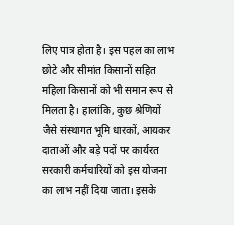लिए पात्र होता है। इस पहल का लाभ छोटे और सीमांत किसानों सहित महिला किसानों को भी समान रूप से मिलता है। हालांकि, कुछ श्रेणियों जैसे संस्थागत भूमि धारकों, आयकर दाताओं और बड़े पदों पर कार्यरत सरकारी कर्मचारियों को इस योजना का लाभ नहीं दिया जाता। इसके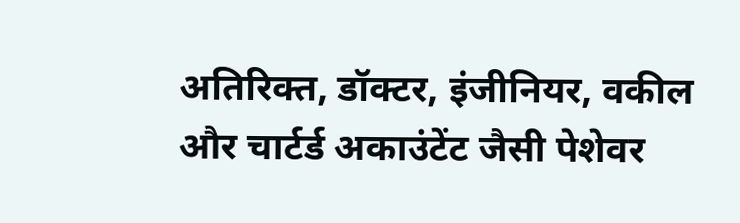अतिरिक्त, डॉक्टर, इंजीनियर, वकील और चार्टर्ड अकाउंटेंट जैसी पेशेवर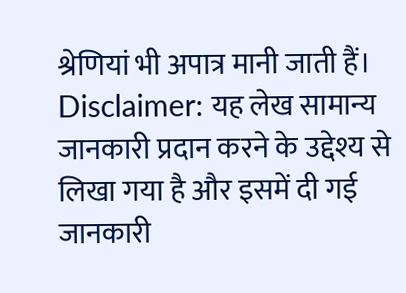श्रेणियां भी अपात्र मानी जाती हैं।
Disclaimer: यह लेख सामान्य जानकारी प्रदान करने के उद्देश्य से लिखा गया है और इसमें दी गई जानकारी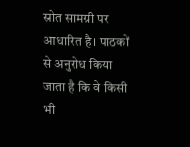स्रोत सामग्री पर आधारित है। पाठकों से अनुरोध किया जाता है कि वे किसी भी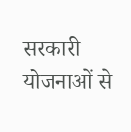सरकारी योजनाओं से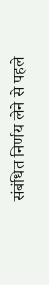संबंधित निर्णय लेने से पहले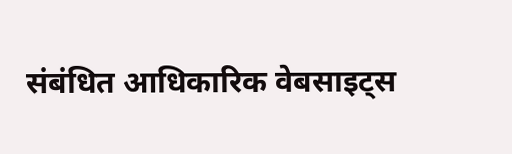संबंधित आधिकारिक वेबसाइट्स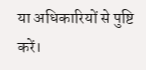या अधिकारियों से पुष्टि करें।